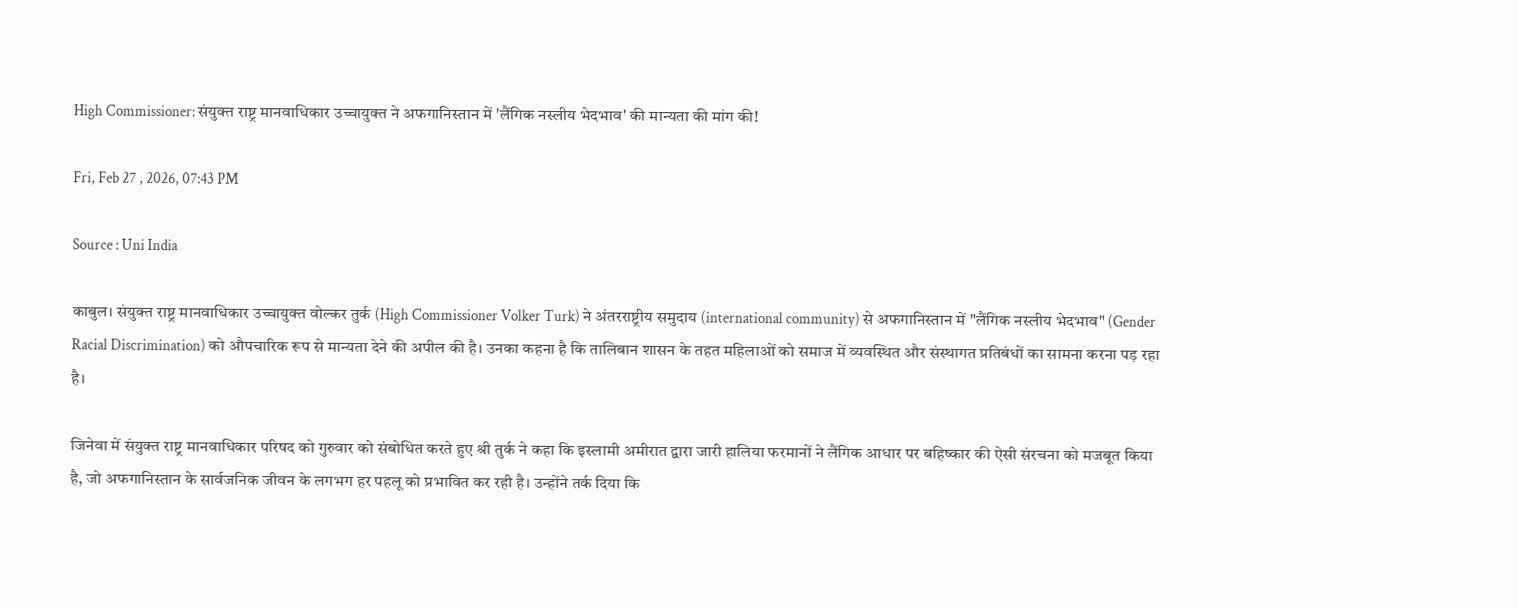High Commissioner: संयुक्त राष्ट्र मानवाधिकार उच्चायुक्त ने अफगानिस्तान में 'लैंगिक नस्लीय भेदभाव' की मान्यता की मांग की!

Fri, Feb 27 , 2026, 07:43 PM

Source : Uni India

काबुल। संयुक्त राष्ट्र मानवाधिकार उच्चायुक्त वोल्कर तुर्क (High Commissioner Volker Turk) ने अंतरराष्ट्रीय समुदाय (international community) से अफगानिस्तान में "लैंगिक नस्लीय भेदभाव" (Gender Racial Discrimination) को औपचारिक रूप से मान्यता देने की अपील की है। उनका कहना है कि तालिबान शासन के तहत महिलाओं को समाज में व्यवस्थित और संस्थागत प्रतिबंधों का सामना करना पड़ रहा है।

जिनेवा में संयुक्त राष्ट्र मानवाधिकार परिषद को गुरुवार को संबोधित करते हुए श्री तुर्क ने कहा कि इस्लामी अमीरात द्वारा जारी हालिया फरमानों ने लैंगिक आधार पर बहिष्कार की ऐसी संरचना को मजबूत किया है, जो अफगानिस्तान के सार्वजनिक जीवन के लगभग हर पहलू को प्रभावित कर रही है। उन्होंने तर्क दिया कि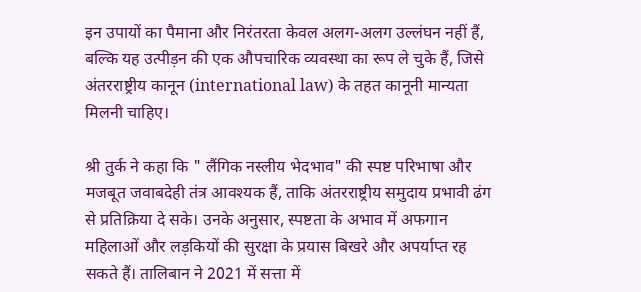इन उपायों का पैमाना और निरंतरता केवल अलग-अलग उल्लंघन नहीं हैं, बल्कि यह उत्पीड़न की एक औपचारिक व्यवस्था का रूप ले चुके हैं, जिसे अंतरराष्ट्रीय कानून (international law) के तहत कानूनी मान्यता मिलनी चाहिए।

श्री तुर्क ने कहा कि " लैंगिक नस्लीय भेदभाव" की स्पष्ट परिभाषा और मजबूत जवाबदेही तंत्र आवश्यक हैं, ताकि अंतरराष्ट्रीय समुदाय प्रभावी ढंग से प्रतिक्रिया दे सके। उनके अनुसार, स्पष्टता के अभाव में अफगान महिलाओं और लड़कियों की सुरक्षा के प्रयास बिखरे और अपर्याप्त रह सकते हैं। तालिबान ने 2021 में सत्ता में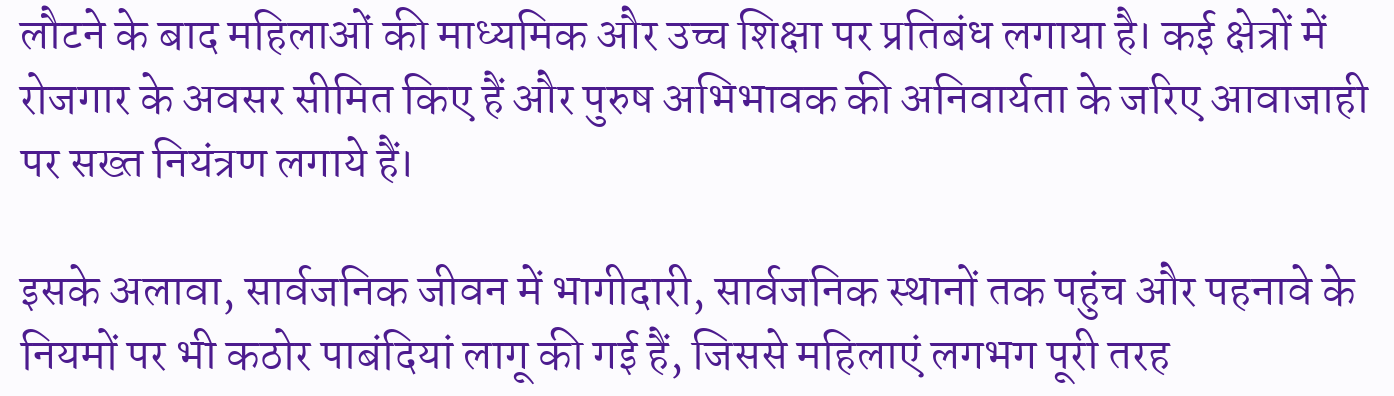लौटने के बाद महिलाओं की माध्यमिक और उच्च शिक्षा पर प्रतिबंध लगाया है। कई क्षेत्रों में रोजगार के अवसर सीमित किए हैं और पुरुष अभिभावक की अनिवार्यता के जरिए आवाजाही पर सख्त नियंत्रण लगाये हैं।

इसके अलावा, सार्वजनिक जीवन में भागीदारी, सार्वजनिक स्थानों तक पहुंच और पहनावे के नियमों पर भी कठोर पाबंदियां लागू की गई हैं, जिससे महिलाएं लगभग पूरी तरह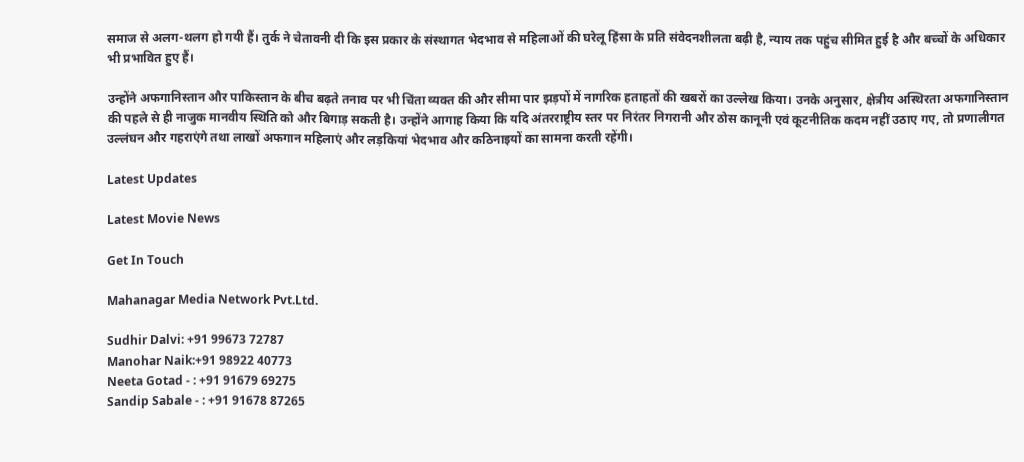समाज से अलग-थलग हो गयी हैं। तुर्क ने चेतावनी दी कि इस प्रकार के संस्थागत भेदभाव से महिलाओं की घरेलू हिंसा के प्रति संवेदनशीलता बढ़ी है, न्याय तक पहुंच सीमित हुई है और बच्चों के अधिकार भी प्रभावित हुए हैं।

उन्होंने अफगानिस्तान और पाकिस्तान के बीच बढ़ते तनाव पर भी चिंता व्यक्त की और सीमा पार झड़पों में नागरिक हताहतों की खबरों का उल्लेख किया। उनके अनुसार, क्षेत्रीय अस्थिरता अफगानिस्तान की पहले से ही नाजुक मानवीय स्थिति को और बिगाड़ सकती है। उन्होंने आगाह किया कि यदि अंतरराष्ट्रीय स्तर पर निरंतर निगरानी और ठोस कानूनी एवं कूटनीतिक कदम नहीं उठाए गए, तो प्रणालीगत उल्लंघन और गहराएंगे तथा लाखों अफगान महिलाएं और लड़कियां भेदभाव और कठिनाइयों का सामना करती रहेंगी।

Latest Updates

Latest Movie News

Get In Touch

Mahanagar Media Network Pvt.Ltd.

Sudhir Dalvi: +91 99673 72787
Manohar Naik:+91 98922 40773
Neeta Gotad - : +91 91679 69275
Sandip Sabale - : +91 91678 87265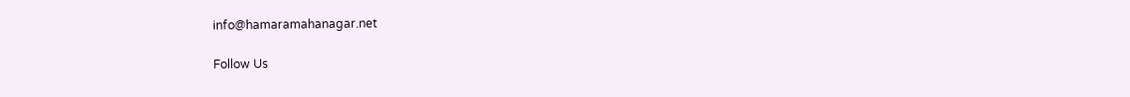info@hamaramahanagar.net

Follow Us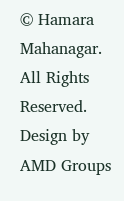© Hamara Mahanagar. All Rights Reserved. Design by AMD Groups